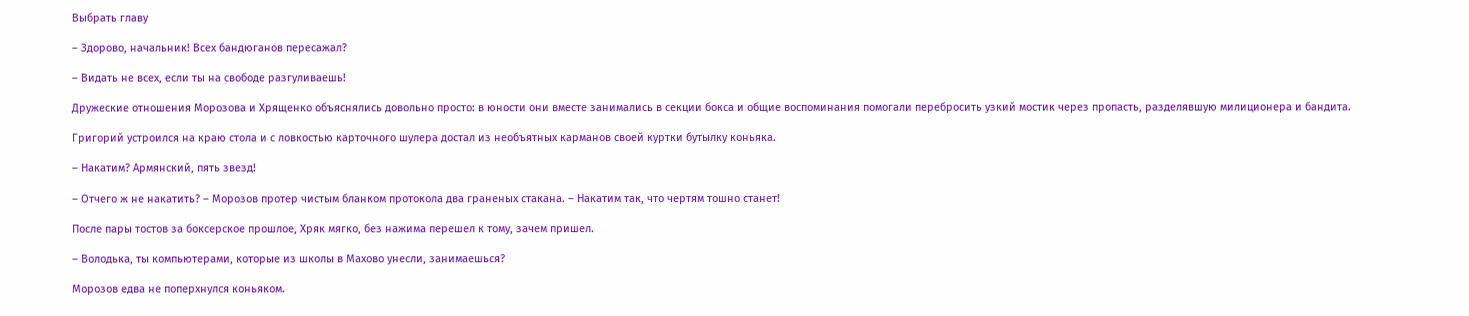Выбрать главу

– Здорово, начальник! Всех бандюганов пересажал?

– Видать не всех, если ты на свободе разгуливаешь!

Дружеские отношения Морозова и Хрященко объяснялись довольно просто: в юности они вместе занимались в секции бокса и общие воспоминания помогали перебросить узкий мостик через пропасть, разделявшую милиционера и бандита.

Григорий устроился на краю стола и с ловкостью карточного шулера достал из необъятных карманов своей куртки бутылку коньяка.

– Накатим? Армянский, пять звезд!

– Отчего ж не накатить? – Морозов протер чистым бланком протокола два граненых стакана. – Накатим так, что чертям тошно станет!

После пары тостов за боксерское прошлое, Хряк мягко, без нажима перешел к тому, зачем пришел.

– Володька, ты компьютерами, которые из школы в Махово унесли, занимаешься?

Морозов едва не поперхнулся коньяком.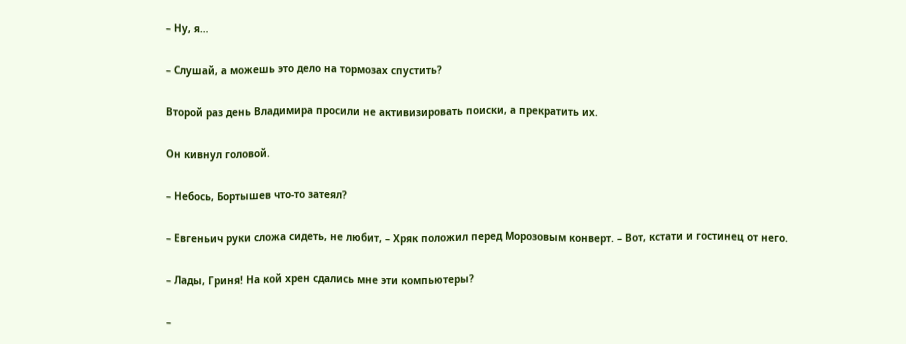– Ну, я…

– Слушай, а можешь это дело на тормозах спустить?

Второй раз день Владимира просили не активизировать поиски, а прекратить их.

Он кивнул головой.

– Небось, Бортышев что-то затеял?

– Евгеньич руки сложа сидеть, не любит, – Хряк положил перед Морозовым конверт. – Вот, кстати и гостинец от него.

– Лады, Гриня! На кой хрен сдались мне эти компьютеры?

–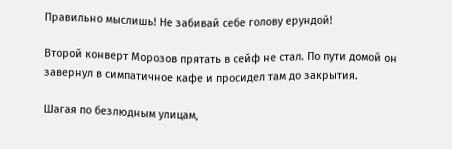Правильно мыслишь! Не забивай себе голову ерундой!

Второй конверт Морозов прятать в сейф не стал. По пути домой он завернул в симпатичное кафе и просидел там до закрытия.

Шагая по безлюдным улицам,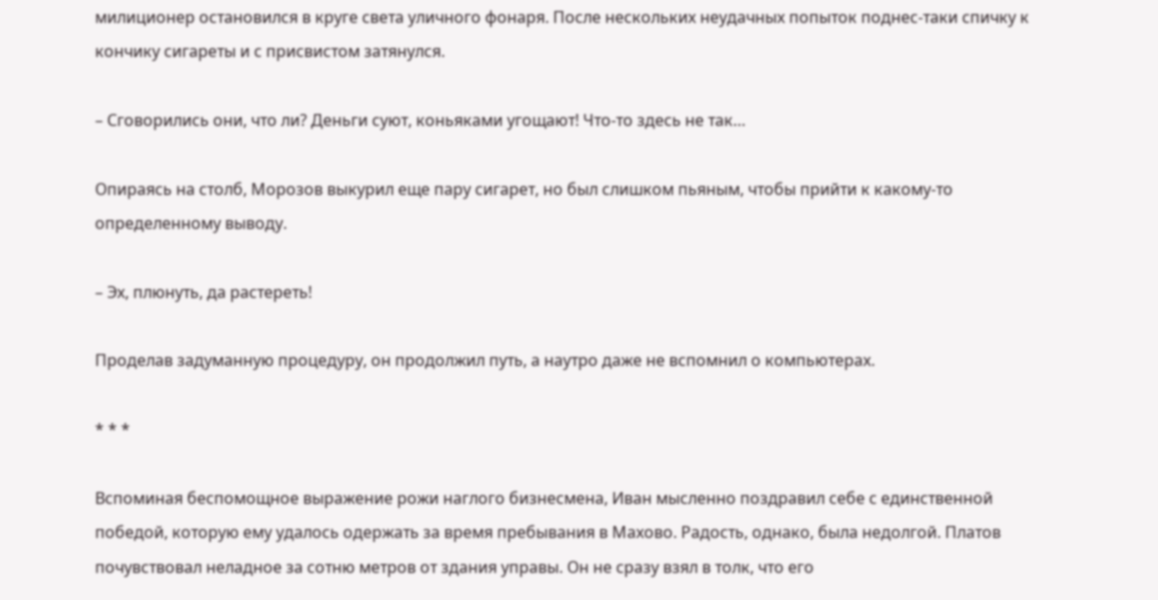милиционер остановился в круге света уличного фонаря. После нескольких неудачных попыток поднес-таки спичку к кончику сигареты и с присвистом затянулся.

– Сговорились они, что ли? Деньги суют, коньяками угощают! Что-то здесь не так…

Опираясь на столб, Морозов выкурил еще пару сигарет, но был слишком пьяным, чтобы прийти к какому-то определенному выводу.

– Эх, плюнуть, да растереть!

Проделав задуманную процедуру, он продолжил путь, а наутро даже не вспомнил о компьютерах.

* * *

Вспоминая беспомощное выражение рожи наглого бизнесмена, Иван мысленно поздравил себе с единственной победой, которую ему удалось одержать за время пребывания в Махово. Радость, однако, была недолгой. Платов почувствовал неладное за сотню метров от здания управы. Он не сразу взял в толк, что его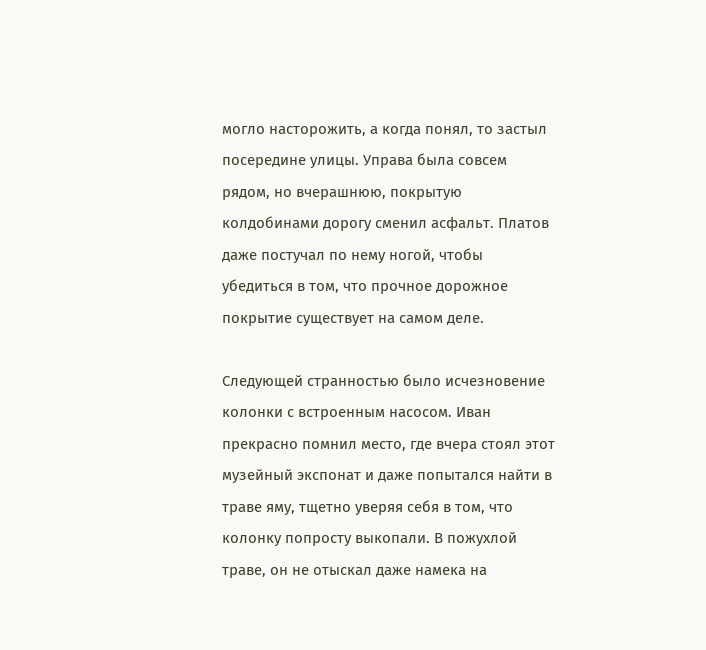могло насторожить, а когда понял, то застыл посередине улицы. Управа была совсем рядом, но вчерашнюю, покрытую колдобинами дорогу сменил асфальт. Платов даже постучал по нему ногой, чтобы убедиться в том, что прочное дорожное покрытие существует на самом деле.

Следующей странностью было исчезновение колонки с встроенным насосом. Иван прекрасно помнил место, где вчера стоял этот музейный экспонат и даже попытался найти в траве яму, тщетно уверяя себя в том, что колонку попросту выкопали. В пожухлой траве, он не отыскал даже намека на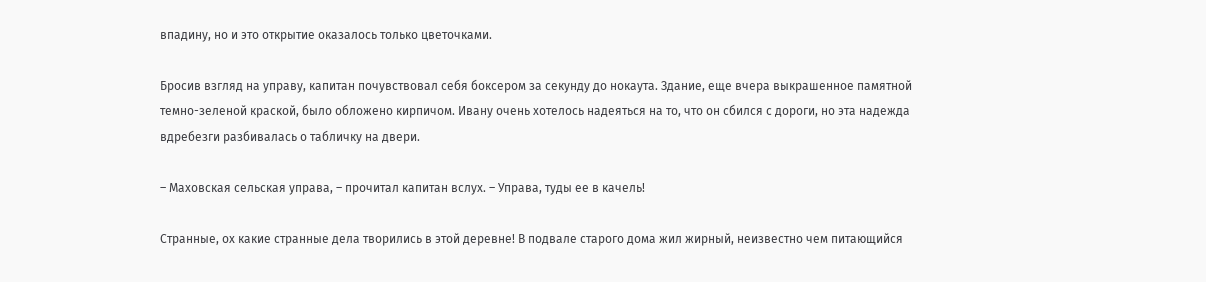впадину, но и это открытие оказалось только цветочками.

Бросив взгляд на управу, капитан почувствовал себя боксером за секунду до нокаута. Здание, еще вчера выкрашенное памятной темно-зеленой краской, было обложено кирпичом. Ивану очень хотелось надеяться на то, что он сбился с дороги, но эта надежда вдребезги разбивалась о табличку на двери.

– Маховская сельская управа, – прочитал капитан вслух. – Управа, туды ее в качель!

Странные, ох какие странные дела творились в этой деревне! В подвале старого дома жил жирный, неизвестно чем питающийся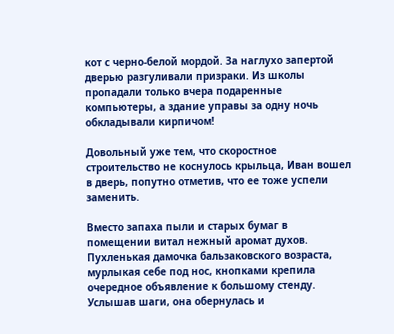кот с черно-белой мордой. За наглухо запертой дверью разгуливали призраки. Из школы пропадали только вчера подаренные компьютеры, а здание управы за одну ночь обкладывали кирпичом!

Довольный уже тем, что скоростное строительство не коснулось крыльца, Иван вошел в дверь, попутно отметив, что ее тоже успели заменить.

Вместо запаха пыли и старых бумаг в помещении витал нежный аромат духов. Пухленькая дамочка бальзаковского возраста, мурлыкая себе под нос, кнопками крепила очередное объявление к большому стенду. Услышав шаги, она обернулась и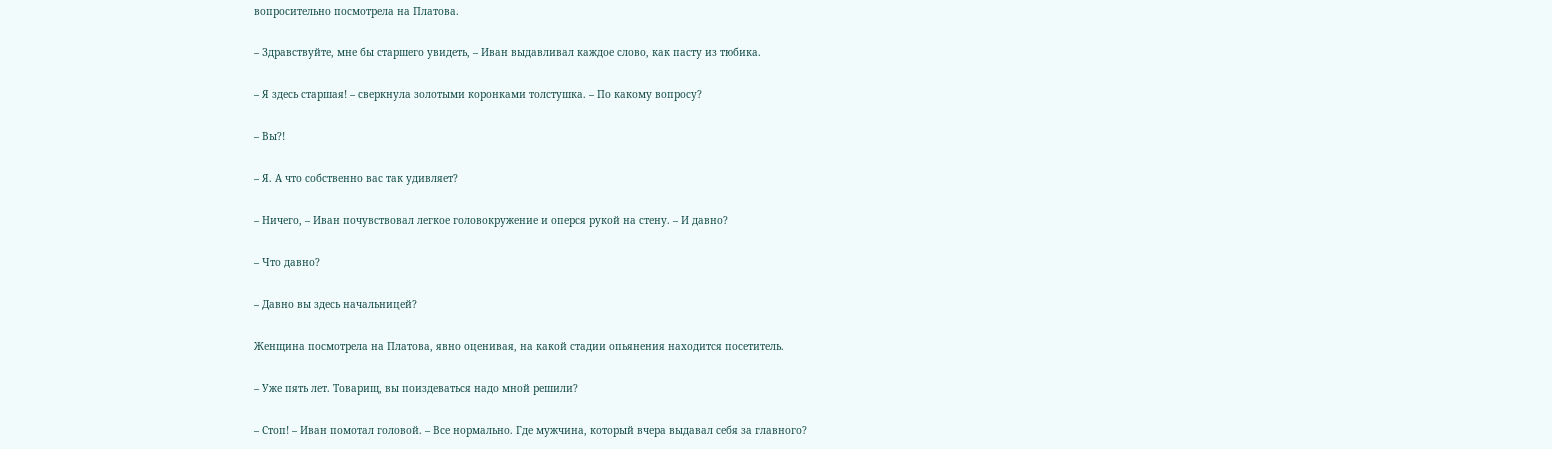вопросительно посмотрела на Платова.

– Здравствуйте, мне бы старшего увидеть, – Иван выдавливал каждое слово, как пасту из тюбика.

– Я здесь старшая! – сверкнула золотыми коронками толстушка. – По какому вопросу?

– Вы?!

– Я. А что собственно вас так удивляет?

– Ничего, – Иван почувствовал легкое головокружение и оперся рукой на стену. – И давно?

– Что давно?

– Давно вы здесь начальницей?

Женщина посмотрела на Платова, явно оценивая, на какой стадии опьянения находится посетитель.

– Уже пять лет. Товарищ, вы поиздеваться надо мной решили?

– Стоп! – Иван помотал головой. – Все нормально. Где мужчина, который вчера выдавал себя за главного?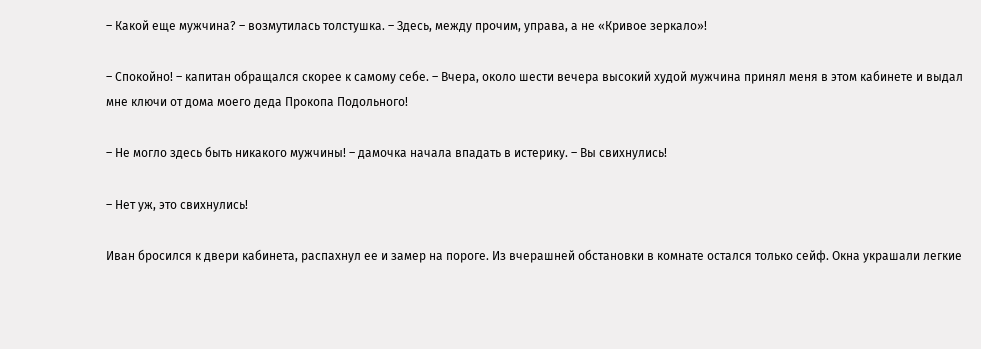– Какой еще мужчина? – возмутилась толстушка. – Здесь, между прочим, управа, а не «Кривое зеркало»!

– Спокойно! – капитан обращался скорее к самому себе. – Вчера, около шести вечера высокий худой мужчина принял меня в этом кабинете и выдал мне ключи от дома моего деда Прокопа Подольного!

– Не могло здесь быть никакого мужчины! – дамочка начала впадать в истерику. – Вы свихнулись!

– Нет уж, это свихнулись!

Иван бросился к двери кабинета, распахнул ее и замер на пороге. Из вчерашней обстановки в комнате остался только сейф. Окна украшали легкие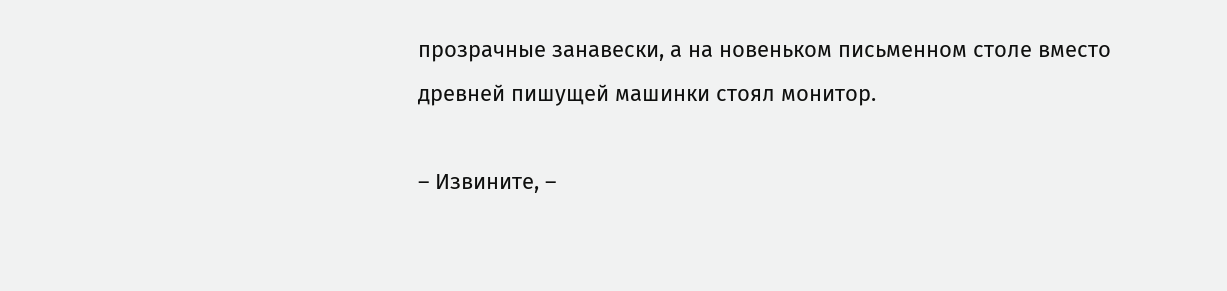прозрачные занавески, а на новеньком письменном столе вместо древней пишущей машинки стоял монитор.

– Извините, –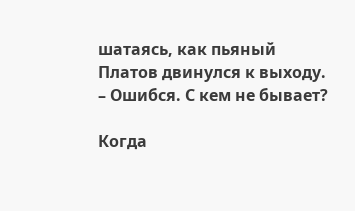шатаясь, как пьяный Платов двинулся к выходу. – Ошибся. С кем не бывает?

Когда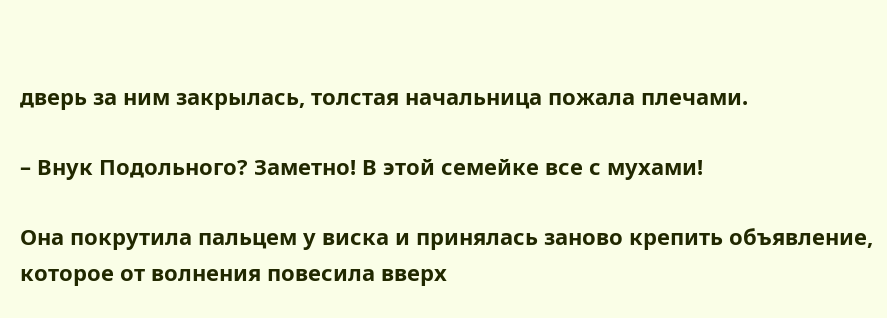дверь за ним закрылась, толстая начальница пожала плечами.

– Внук Подольного? Заметно! В этой семейке все с мухами!

Она покрутила пальцем у виска и принялась заново крепить объявление, которое от волнения повесила вверх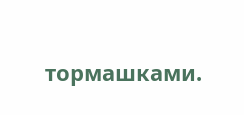тормашками.